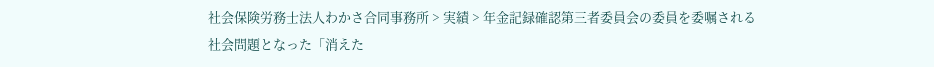社会保険労務士法人わかさ合同事務所 > 実績 > 年金記録確認第三者委員会の委員を委嘱される
社会問題となった「消えた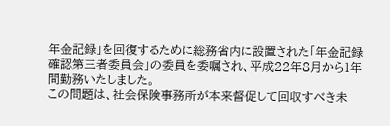年金記録」を回復するために総務省内に設置された「年金記録確認第三者委員会」の委員を委嘱され、平成22年8月から1年間勤務いたしました。
この問題は、社会保険事務所が本来督促して回収すべき未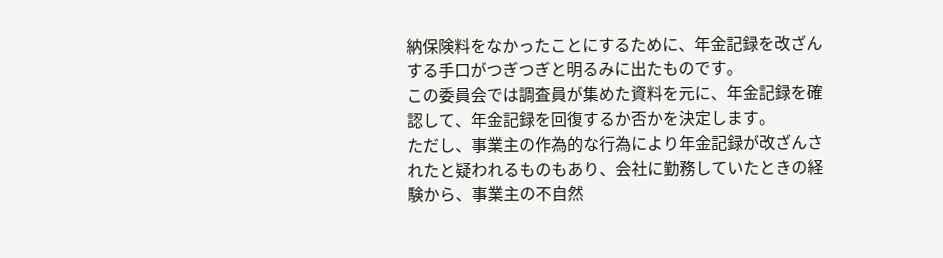納保険料をなかったことにするために、年金記録を改ざんする手口がつぎつぎと明るみに出たものです。
この委員会では調査員が集めた資料を元に、年金記録を確認して、年金記録を回復するか否かを決定します。
ただし、事業主の作為的な行為により年金記録が改ざんされたと疑われるものもあり、会社に勤務していたときの経験から、事業主の不自然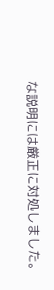な説明には厳正に対処しました。